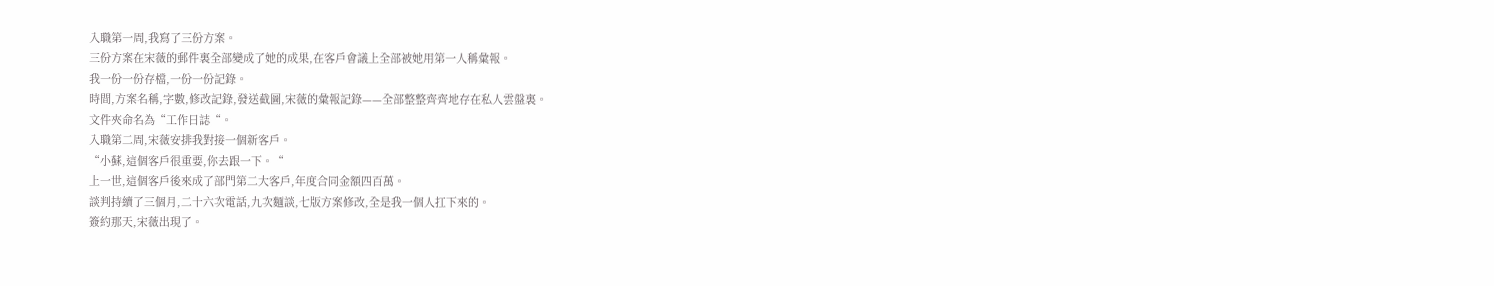入職第一周,我寫了三份方案。
三份方案在宋薇的郵件裏全部變成了她的成果,在客戶會議上全部被她用第一人稱彙報。
我一份一份存檔,一份一份記錄。
時間,方案名稱,字數,修改記錄,發送截圖,宋薇的彙報記錄——全部整整齊齊地存在私人雲盤裏。
文件夾命名為“工作日誌“。
入職第二周,宋薇安排我對接一個新客戶。
“小蘇,這個客戶很重要,你去跟一下。“
上一世,這個客戶後來成了部門第二大客戶,年度合同金額四百萬。
談判持續了三個月,二十六次電話,九次麵談,七版方案修改,全是我一個人扛下來的。
簽約那天,宋薇出現了。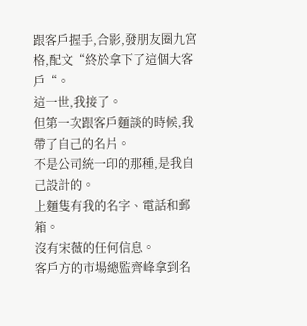跟客戶握手,合影,發朋友圈九宮格,配文“終於拿下了這個大客戶“。
這一世,我接了。
但第一次跟客戶麵談的時候,我帶了自己的名片。
不是公司統一印的那種,是我自己設計的。
上麵隻有我的名字、電話和郵箱。
沒有宋薇的任何信息。
客戶方的市場總監齊峰拿到名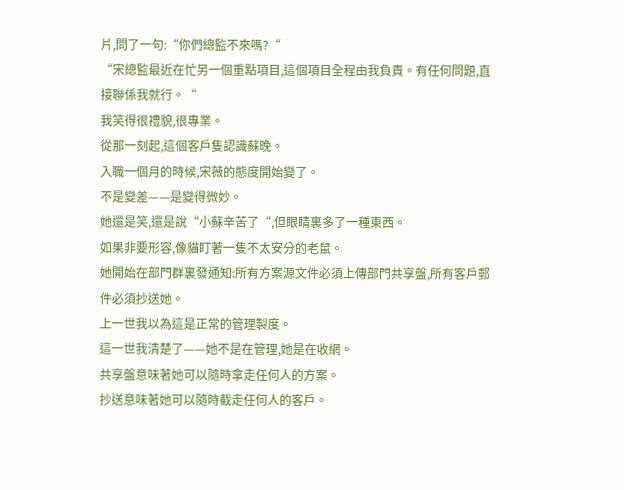片,問了一句:“你們總監不來嗎?“
“宋總監最近在忙另一個重點項目,這個項目全程由我負責。有任何問題,直接聯係我就行。“
我笑得很禮貌,很專業。
從那一刻起,這個客戶隻認識蘇晚。
入職一個月的時候,宋薇的態度開始變了。
不是變差——是變得微妙。
她還是笑,還是說“小蘇辛苦了“,但眼睛裏多了一種東西。
如果非要形容,像貓盯著一隻不太安分的老鼠。
她開始在部門群裏發通知:所有方案源文件必須上傳部門共享盤,所有客戶郵件必須抄送她。
上一世我以為這是正常的管理製度。
這一世我清楚了——她不是在管理,她是在收網。
共享盤意味著她可以隨時拿走任何人的方案。
抄送意味著她可以隨時截走任何人的客戶。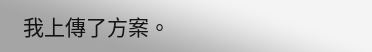我上傳了方案。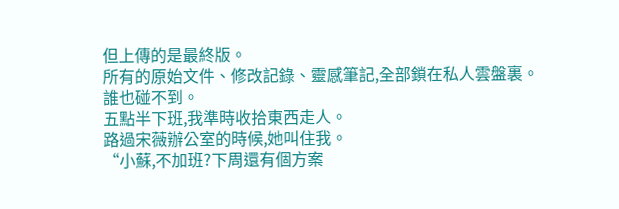但上傳的是最終版。
所有的原始文件、修改記錄、靈感筆記,全部鎖在私人雲盤裏。
誰也碰不到。
五點半下班,我準時收拾東西走人。
路過宋薇辦公室的時候,她叫住我。
“小蘇,不加班?下周還有個方案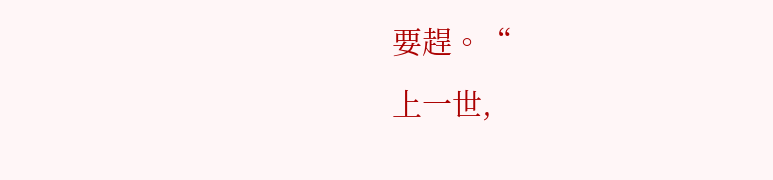要趕。“
上一世,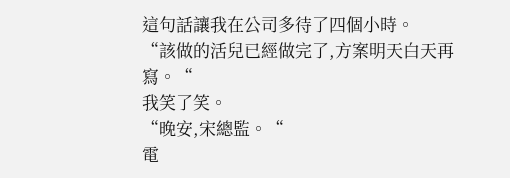這句話讓我在公司多待了四個小時。
“該做的活兒已經做完了,方案明天白天再寫。“
我笑了笑。
“晚安,宋總監。“
電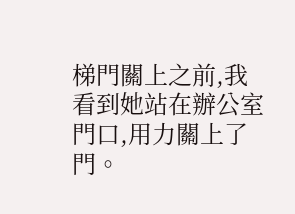梯門關上之前,我看到她站在辦公室門口,用力關上了門。